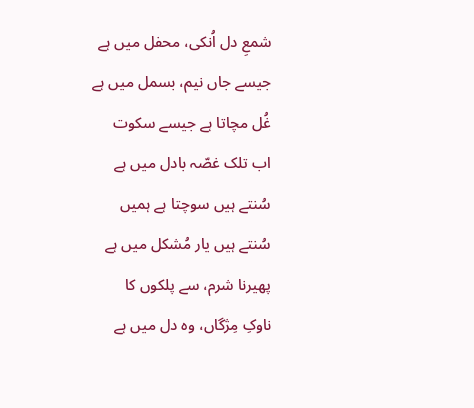شمعِ دل اُنکی، محفل میں ہے
جیسے جاں نیم، بسمل میں ہے
غُل مچاتا ہے جیسے سکوت
اب تلک غصّہ بادل میں ہے
سُنتے ہیں سوچتا ہے ہمیں
سُنتے ہیں یار مُشکل میں ہے
پھیرنا شرم، سے پلکوں کا
ناوکِ مِژگاں، وہ دل میں ہے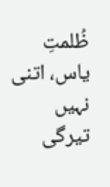ظُلمتِ یاس، اتنی نہیں
تیرگی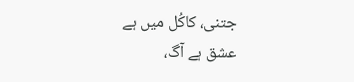جتنی، کاکُل میں ہے
عشق ہے آگ،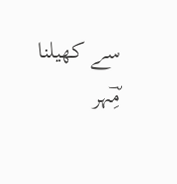سے کھیلنا
مِؔہر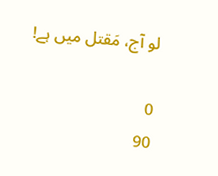لو آج، مَقتل میں ہے!

0
90